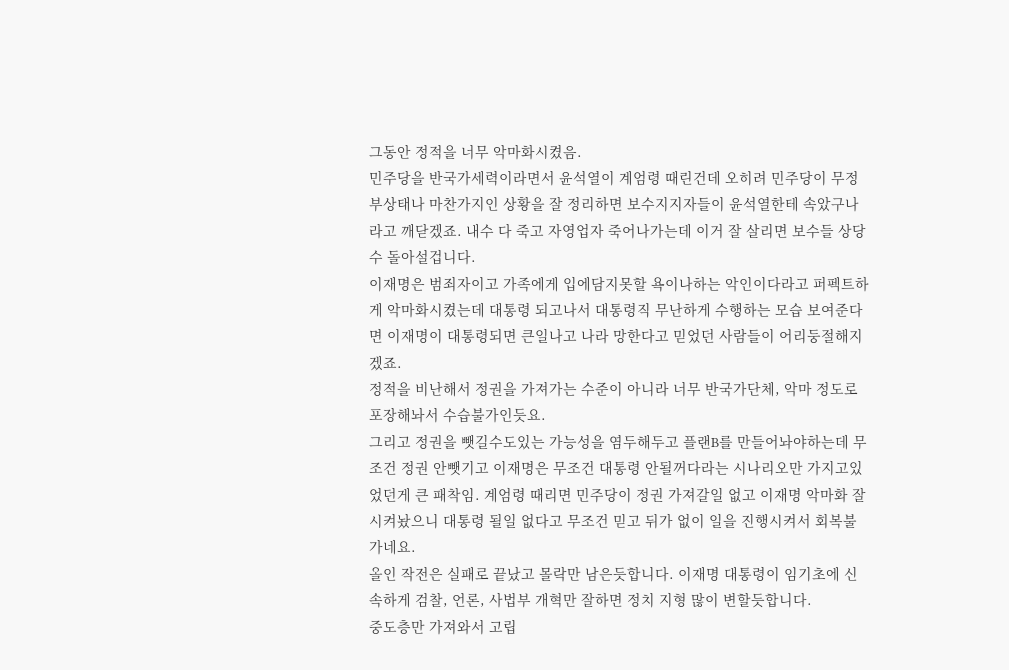그동안 정적을 너무 악마화시켰음.
민주당을 반국가세력이라면서 윤석열이 계엄령 때린건데 오히려 민주당이 무정부상태나 마찬가지인 상황을 잘 정리하면 보수지지자들이 윤석열한테 속았구나라고 깨닫겠죠. 내수 다 죽고 자영업자 죽어나가는데 이거 잘 살리면 보수들 상당수 돌아설겁니다.
이재명은 범죄자이고 가족에게 입에담지못할 욕이나하는 악인이다라고 퍼펙트하게 악마화시켰는데 대통령 되고나서 대통령직 무난하게 수행하는 모습 보여준다면 이재명이 대통령되면 큰일나고 나라 망한다고 믿었던 사람들이 어리둥절해지겠죠.
정적을 비난해서 정권을 가져가는 수준이 아니라 너무 반국가단체, 악마 정도로 포장해놔서 수습불가인듯요.
그리고 정권을 뺏길수도있는 가능성을 염두해두고 플랜B를 만들어놔야하는데 무조건 정권 안뺏기고 이재명은 무조건 대통령 안될꺼다라는 시나리오만 가지고있었던게 큰 패착임. 계엄령 때리면 민주당이 정권 가져갈일 없고 이재명 악마화 잘 시켜놨으니 대통령 될일 없다고 무조건 믿고 뒤가 없이 일을 진행시켜서 회복불가네요.
올인 작전은 실패로 끝났고 몰락만 남은듯합니다. 이재명 대통령이 임기초에 신속하게 검찰, 언론, 사법부 개혁만 잘하면 정치 지형 많이 변할듯합니다.
중도층만 가져와서 고립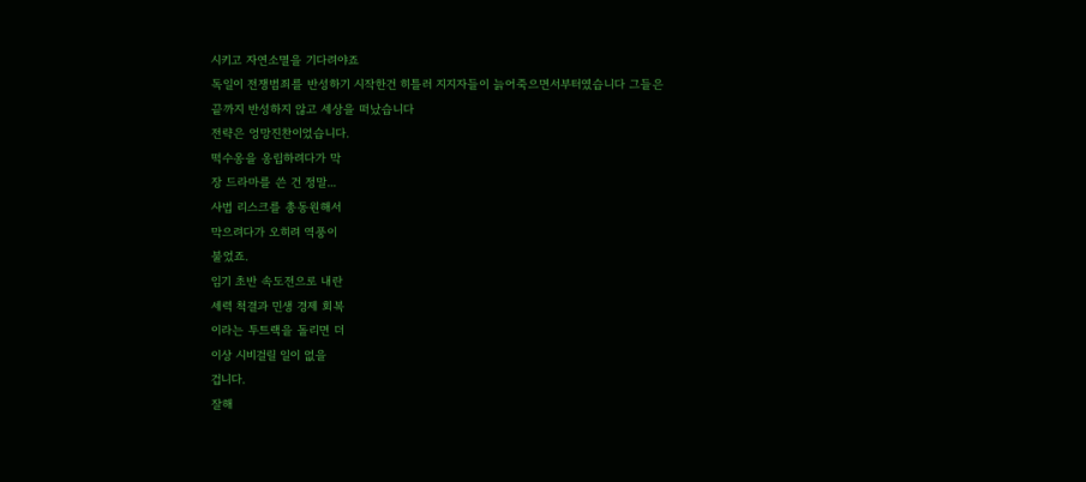시키고 자연소멸을 기다려야죠
독일이 전쟁범죄를 반성하기 시작한건 히틀러 지지자들이 늙어죽으면서부터였습니다 그들은
끝까지 반성하지 않고 세상을 떠났습니다
전략은 엉망진찬이었습니다.
떡수옹을 옹립하려다가 막
장 드라마를 쓴 건 정말...
사법 리스크를 총동원해서
막으려다가 오히려 역풍이
불었죠.
임기 초반 속도전으로 내란
세력 척결과 민생 경제 회복
이라는 투트랙을 돌리면 더
이상 시비걸릴 일이 없을
겁니다.
잘해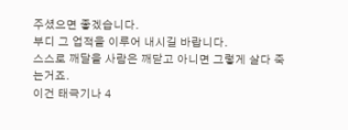주셨으면 좋겠습니다.
부디 그 업적을 이루어 내시길 바랍니다.
스스로 깨달을 사람은 깨닫고 아니면 그렇게 살다 죽는거죠.
이건 태극기나 4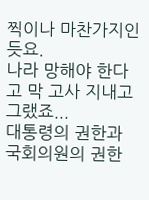찍이나 마찬가지인듯요.
나라 망해야 한다고 막 고사 지내고 그랬죠...
대통령의 권한과 국회의원의 권한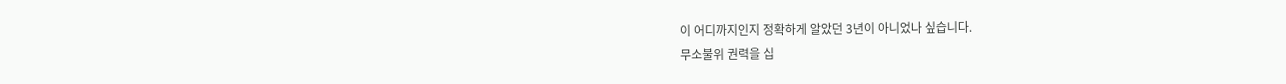이 어디까지인지 정확하게 알았던 3년이 아니었나 싶습니다.
무소불위 권력을 십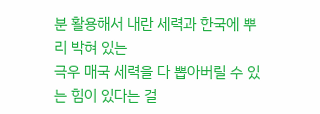분 활용해서 내란 세력과 한국에 뿌리 박혀 있는
극우 매국 세력을 다 뽑아버릴 수 있는 힘이 있다는 걸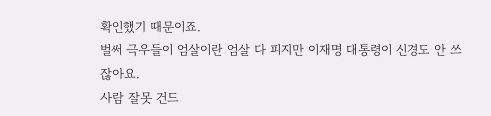확인했기 때문이죠.
벌써 극우들이 엄살이란 엄살 다 피지만 이재명 대통령이 신경도 안 쓰잖아요.
사람 잘못 건드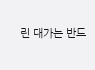린 대가는 반드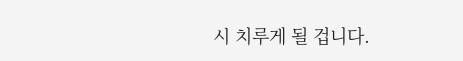시 치루게 될 겁니다.